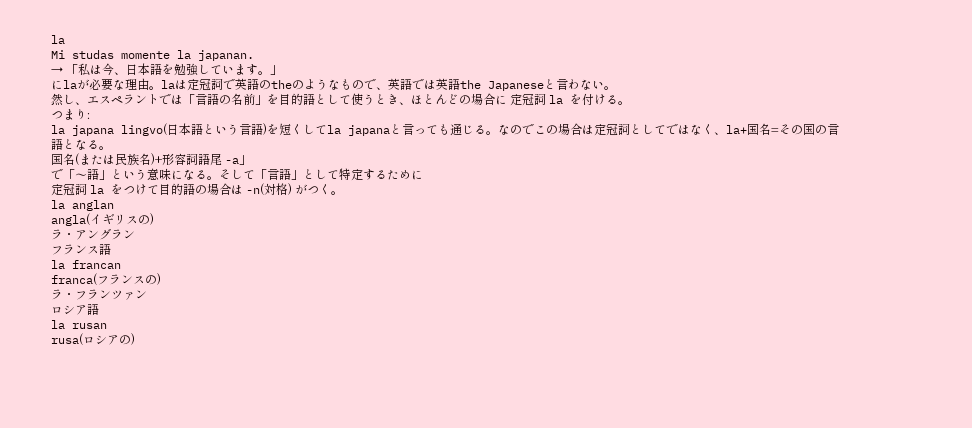la
Mi studas momente la japanan.
→ 「私は今、日本語を勉強しています。」
にlaが必要な理由。laは定冠詞で英語のtheのようなもので、英語では英語the Japaneseと言わない。
然し、エスペラントでは「言語の名前」を目的語として使うとき、ほとんどの場合に 定冠詞 la を付ける。
つまり:
la japana lingvo(日本語という言語)を短くしてla japanaと言っても通じる。なのでこの場合は定冠詞としてではなく、la+国名=その国の言語となる。
国名(または民族名)+形容詞語尾 -a」
で「〜語」という意味になる。そして「言語」として特定するために
定冠詞 la をつけて目的語の場合は -n(対格) がつく。
la anglan
angla(イギリスの)
ラ・アングラン
フランス語
la francan
franca(フランスの)
ラ・フランツァン
ロシア語
la rusan
rusa(ロシアの)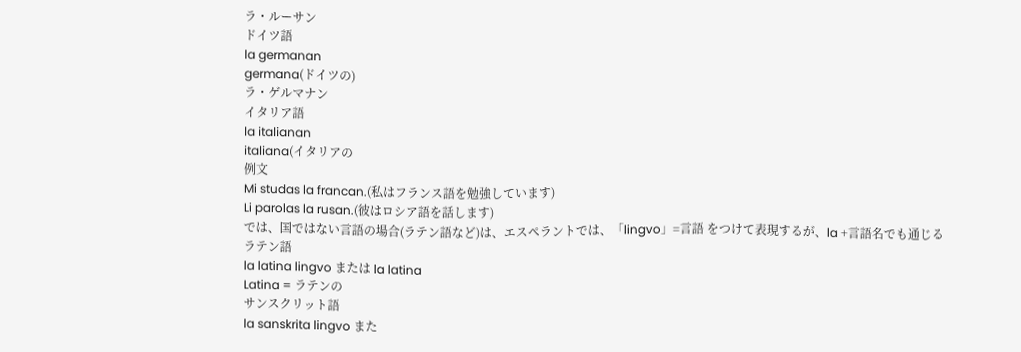ラ・ルーサン
ドイツ語
la germanan
germana(ドイツの)
ラ・ゲルマナン
イタリア語
la italianan
italiana(イタリアの
例文
Mi studas la francan.(私はフランス語を勉強しています)
Li parolas la rusan.(彼はロシア語を話します)
では、国ではない言語の場合(ラテン語など)は、エスペラントでは、「lingvo」=言語 をつけて表現するが、la +言語名でも通じる
ラテン語
la latina lingvo または la latina
Latina = ラテンの
サンスクリット語
la sanskrita lingvo また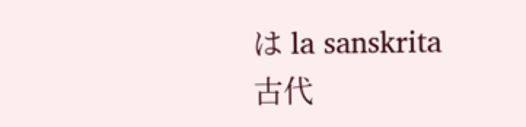は la sanskrita
古代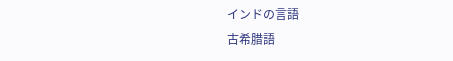インドの言語
古希腊語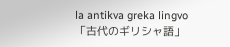la antikva greka lingvo
「古代のギリシャ語」